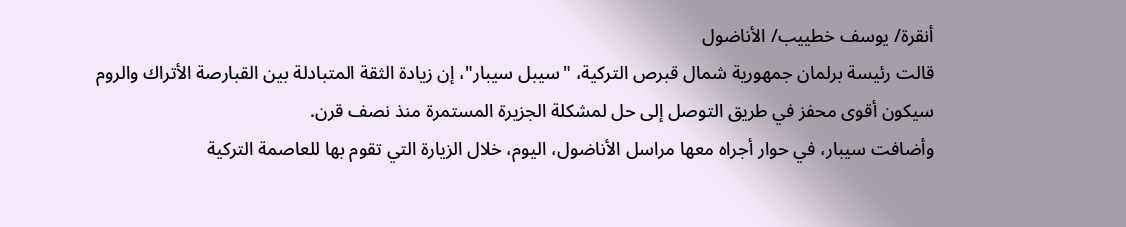أنقرة/ يوسف خطييب/ الأناضول
قالت رئيسة برلمان جمهورية شمال قبرص التركية، "سيبل سيبار"، إن زيادة الثقة المتبادلة بين القبارصة الأتراك والروم سيكون أقوى محفز في طريق التوصل إلى حل لمشكلة الجزيرة المستمرة منذ نصف قرن.
وأضافت سيبار، في حوار أجراه معها مراسل الأناضول، اليوم، خلال الزيارة التي تقوم بها للعاصمة التركية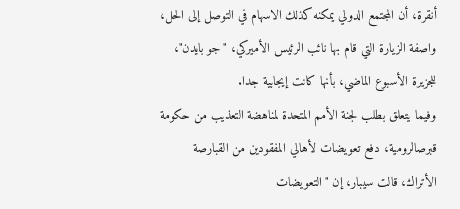أنقرة، أن المجتمع الدولي يمكنه كذلك الاسهام في التوصل إلى الحل، واصفة الزيارة التي قام بها نائب الرئيس الأميركي، "جو بايدن"، للجزيرة الأسبوع الماضي، بأنها كانت إيجابية جدا.
وفيما يتعلق بطلب لجنة الأمم المتحدة لمناهضة التعذيب من حكومة قبرصالرومية، دفع تعويضات لأهالي المفقودين من القبارصة الأتراك، قالت سيبار، إن "التعويضات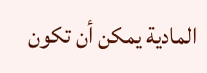المادية يمكن أن تكون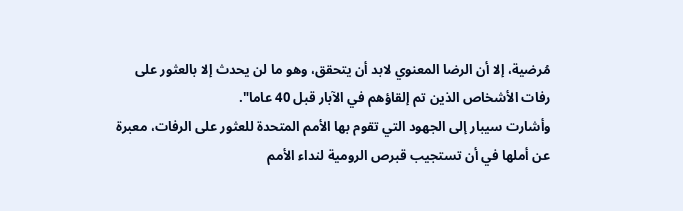مُرضية، إلا أن الرضا المعنوي لابد أن يتحقق، وهو ما لن يحدث إلا بالعثور على رفات الأشخاص الذين تم إلقاؤهم في الآبار قبل 40 عاما".
وأشارت سيبار إلى الجهود التي تقوم بها الأمم المتحدة للعثور على الرفات، معبرة عن أملها في أن تستجيب قبرص الرومية لنداء الأمم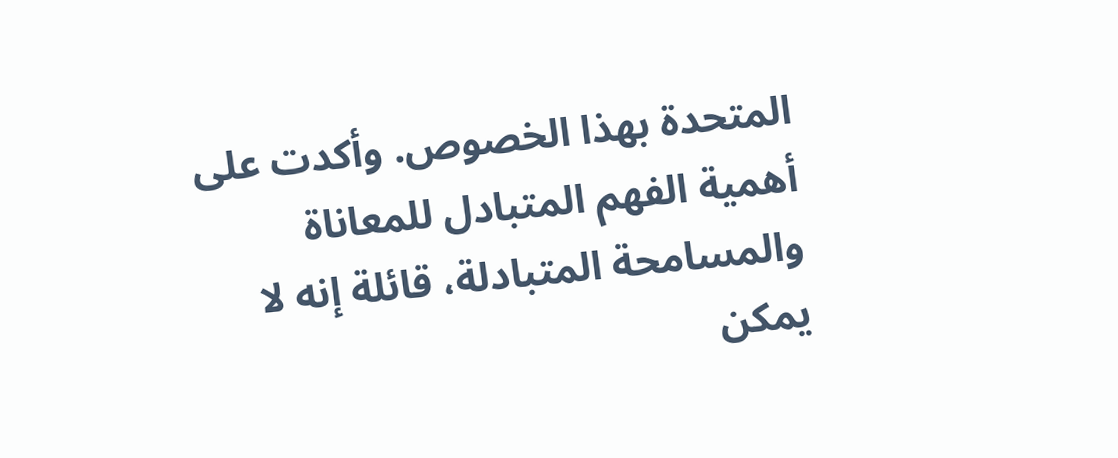المتحدة بهذا الخصوص. وأكدت على أهمية الفهم المتبادل للمعاناة والمسامحة المتبادلة، قائلة إنه لا يمكن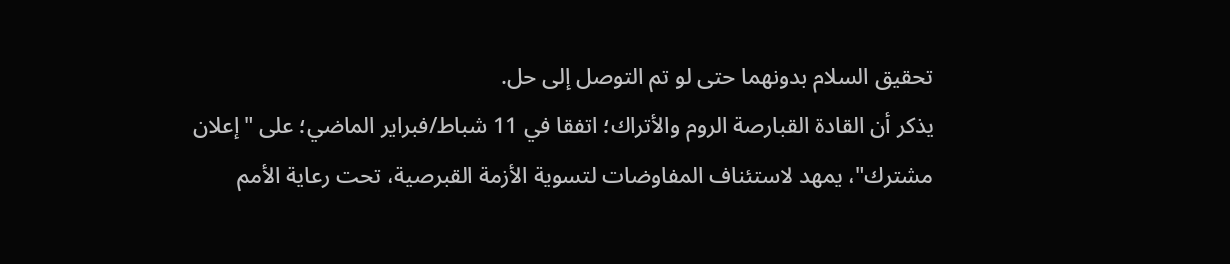تحقيق السلام بدونهما حتى لو تم التوصل إلى حل.
يذكر أن القادة القبارصة الروم والأتراك؛ اتفقا في 11 شباط/فبراير الماضي؛ على "إعلان مشترك"، يمهد لاستئناف المفاوضات لتسوية الأزمة القبرصية، تحت رعاية الأمم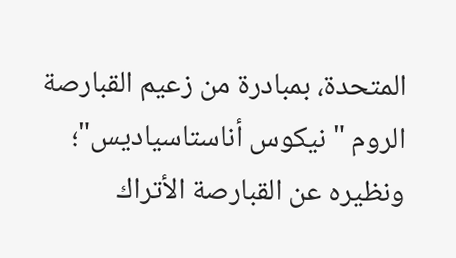المتحدة، بمبادرة من زعيم القبارصة الروم "نيكوس أناستاسياديس"؛ ونظيره عن القبارصة الأتراك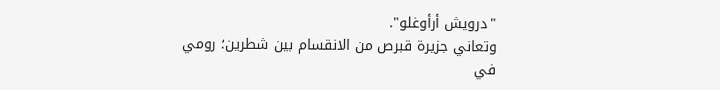"درويش أرأوغلو".
وتعاني جزيرة قبرص من الانقسام بين شطرين؛ رومي في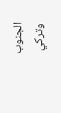الجنوب وتركي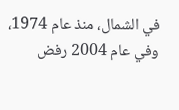في الشمال، منذ عام 1974، وفي عام 2004 رفض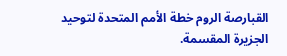القبارصة الروم خطة الأمم المتحدة لتوحيد الجزيرة المقسمة.